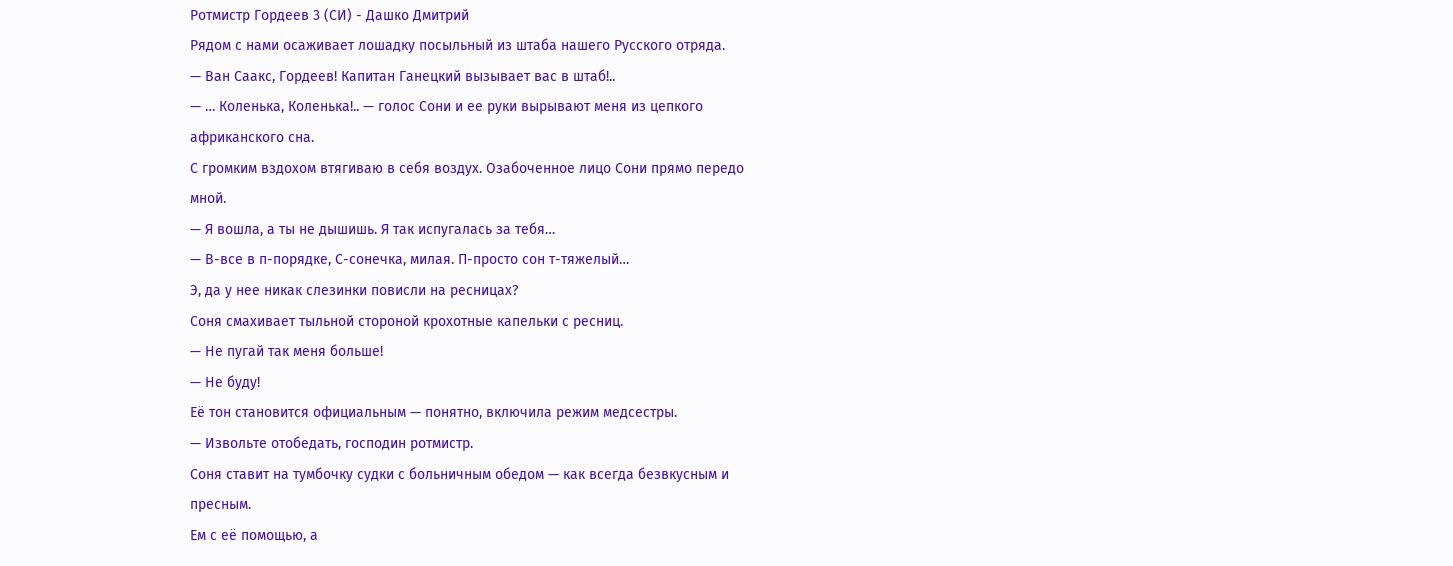Ротмистр Гордеев 3 (СИ) - Дашко Дмитрий
Рядом с нами осаживает лошадку посыльный из штаба нашего Русского отряда.
— Ван Саакс, Гордеев! Капитан Ганецкий вызывает вас в штаб!..
— … Коленька, Коленька!.. — голос Сони и ее руки вырывают меня из цепкого африканского сна.
С громким вздохом втягиваю в себя воздух. Озабоченное лицо Сони прямо передо мной.
— Я вошла, а ты не дышишь. Я так испугалась за тебя…
— В-все в п-порядке, С-сонечка, милая. П-просто сон т-тяжелый…
Э, да у нее никак слезинки повисли на ресницах?
Соня смахивает тыльной стороной крохотные капельки с ресниц.
— Не пугай так меня больше!
— Не буду!
Её тон становится официальным — понятно, включила режим медсестры.
— Извольте отобедать, господин ротмистр.
Соня ставит на тумбочку судки с больничным обедом — как всегда безвкусным и пресным.
Ем с её помощью, а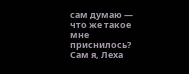сам думаю — что же такое мне приснилось?
Сам я, Леха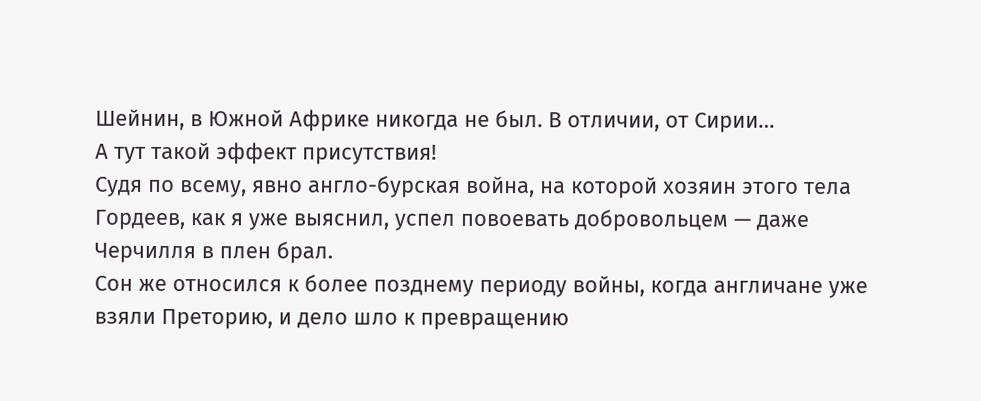Шейнин, в Южной Африке никогда не был. В отличии, от Сирии…
А тут такой эффект присутствия!
Судя по всему, явно англо-бурская война, на которой хозяин этого тела Гордеев, как я уже выяснил, успел повоевать добровольцем — даже Черчилля в плен брал.
Сон же относился к более позднему периоду войны, когда англичане уже взяли Преторию, и дело шло к превращению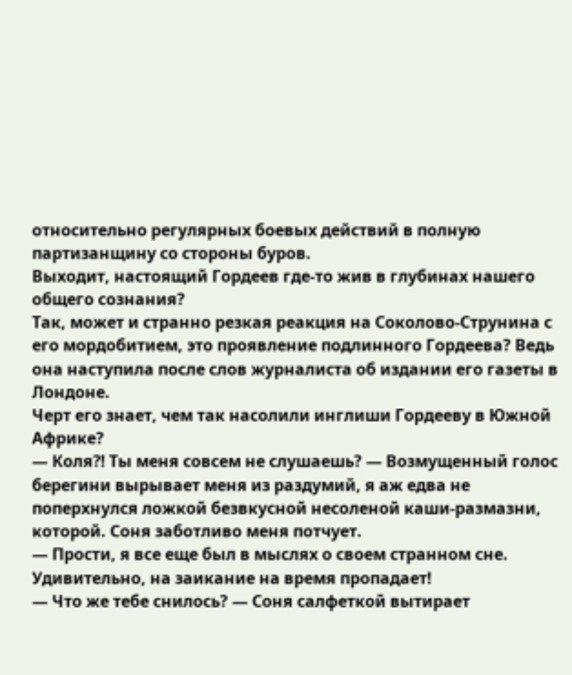относительно регулярных боевых действий в полную партизанщину со стороны буров.
Выходит, настоящий Гордеев где-то жив в глубинах нашего общего сознания?
Так, может и странно резкая реакция на Соколово-Струнина с его мордобитием, это проявление подлинного Гордеева? Ведь она наступила после слов журналиста об издании его газеты в Лондоне.
Черт его знает, чем так насолили инглиши Гордееву в Южной Африке?
— Коля⁈ Ты меня совсем не слушаешь? — Возмущенный голос берегини вырывает меня из раздумий, я аж едва не поперхнулся ложкой безвкусной несоленой каши-размазни, которой. Соня заботливо меня потчует.
— Прости, я все еще был в мыслях о своем странном сне.
Удивительно, на заикание на время пропадает!
— Что же тебе снилось? — Соня салфеткой вытирает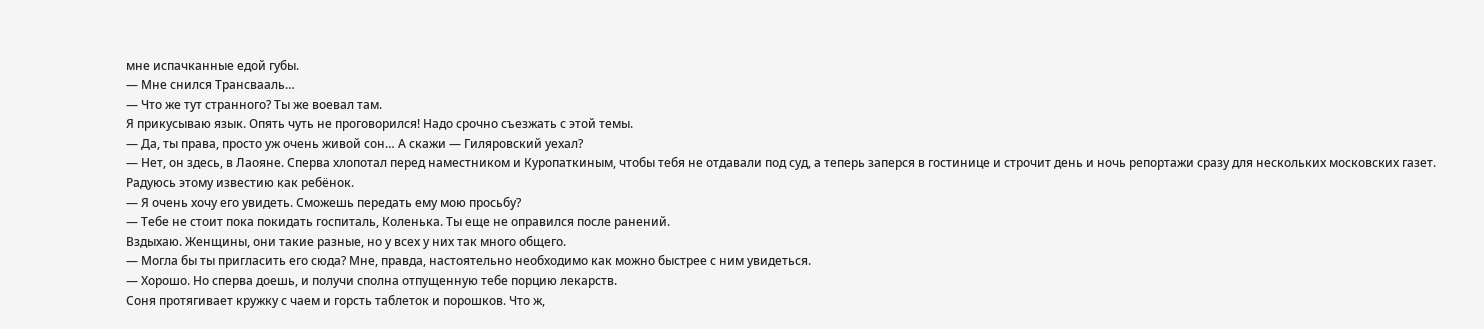мне испачканные едой губы.
— Мне снился Трансвааль…
— Что же тут странного? Ты же воевал там.
Я прикусываю язык. Опять чуть не проговорился! Надо срочно съезжать с этой темы.
— Да, ты права, просто уж очень живой сон… А скажи — Гиляровский уехал?
— Нет, он здесь, в Лаояне. Сперва хлопотал перед наместником и Куропаткиным, чтобы тебя не отдавали под суд, а теперь заперся в гостинице и строчит день и ночь репортажи сразу для нескольких московских газет.
Радуюсь этому известию как ребёнок.
— Я очень хочу его увидеть. Сможешь передать ему мою просьбу?
— Тебе не стоит пока покидать госпиталь, Коленька. Ты еще не оправился после ранений.
Вздыхаю. Женщины, они такие разные, но у всех у них так много общего.
— Могла бы ты пригласить его сюда? Мне, правда, настоятельно необходимо как можно быстрее с ним увидеться.
— Хорошо. Но сперва доешь, и получи сполна отпущенную тебе порцию лекарств.
Соня протягивает кружку с чаем и горсть таблеток и порошков. Что ж,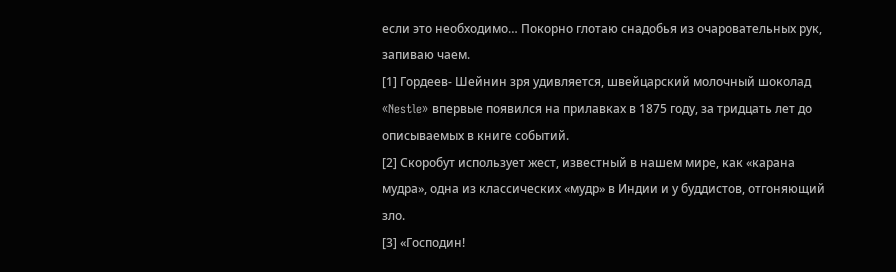если это необходимо… Покорно глотаю снадобья из очаровательных рук, запиваю чаем.
[1] Гордеев- Шейнин зря удивляется, швейцарский молочный шоколад «Nestle» впервые появился на прилавках в 1875 году, за тридцать лет до описываемых в книге событий.
[2] Скоробут использует жест, известный в нашем мире, как «карана мудра», одна из классических «мудр» в Индии и у буддистов, отгоняющий зло.
[3] «Господин!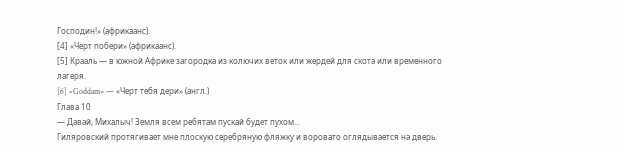Господин!» (африкаанс).
[4] «Черт побери» (африкаанс).
[5] Крааль — в южной Африке загородка из колючих веток или жердей для скота или временного лагеря.
[6] «Goddam» — «Черт тебя дери» (англ.)
Глава 10
— Давай, Михалыч! Земля всем ребятам пускай будет пухом…
Гиляровский протягивает мне плоскую серебряную фляжку и воровато оглядывается на дверь.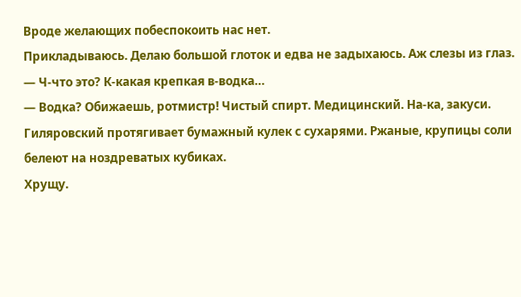Вроде желающих побеспокоить нас нет.
Прикладываюсь. Делаю большой глоток и едва не задыхаюсь. Аж слезы из глаз.
— Ч-что это? К-какая крепкая в-водка…
— Водка? Обижаешь, ротмистр! Чистый спирт. Медицинский. На-ка, закуси.
Гиляровский протягивает бумажный кулек с сухарями. Ржаные, крупицы соли белеют на ноздреватых кубиках.
Хрущу.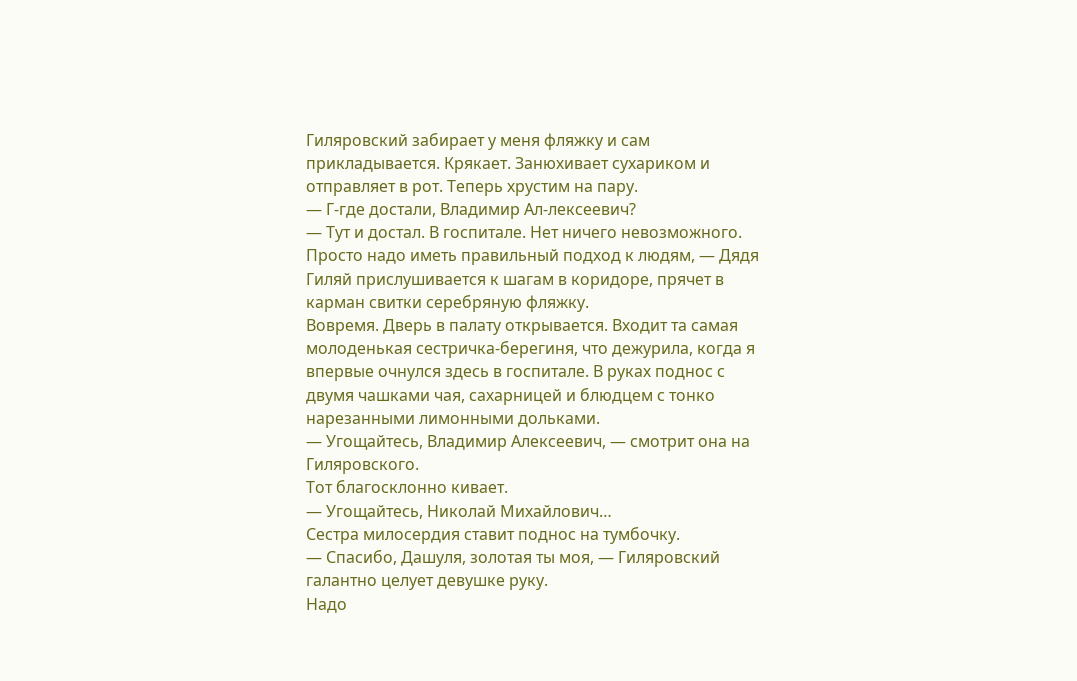Гиляровский забирает у меня фляжку и сам прикладывается. Крякает. Занюхивает сухариком и отправляет в рот. Теперь хрустим на пару.
— Г-где достали, Владимир Ал-лексеевич?
— Тут и достал. В госпитале. Нет ничего невозможного. Просто надо иметь правильный подход к людям, — Дядя Гиляй прислушивается к шагам в коридоре, прячет в карман свитки серебряную фляжку.
Вовремя. Дверь в палату открывается. Входит та самая молоденькая сестричка-берегиня, что дежурила, когда я впервые очнулся здесь в госпитале. В руках поднос с двумя чашками чая, сахарницей и блюдцем с тонко нарезанными лимонными дольками.
— Угощайтесь, Владимир Алексеевич, — смотрит она на Гиляровского.
Тот благосклонно кивает.
— Угощайтесь, Николай Михайлович…
Сестра милосердия ставит поднос на тумбочку.
— Спасибо, Дашуля, золотая ты моя, — Гиляровский галантно целует девушке руку.
Надо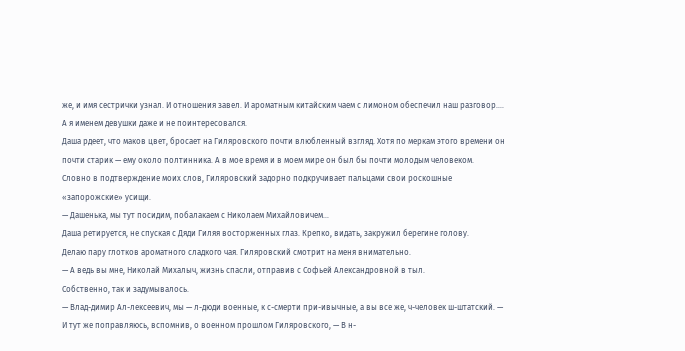же, и имя сестрички узнал. И отношения завел. И ароматным китайским чаем с лимоном обеспечил наш разговор….
А я именем девушки даже и не поинтересовался.
Даша рдеет, что маков цвет, бросает на Гиляровского почти влюбленный взгляд. Хотя по меркам этого времени он почти старик — ему около полтинника. А в мое время и в моем мире он был бы почти молодым человеком.
Словно в подтверждение моих слов, Гиляровский задорно подкручивает пальцами свои роскошные «запорожские» усищи.
— Дашенька, мы тут посидим, побалакаем с Николаем Михайловичем…
Даша ретируется, не спуская с Дяди Гиляя восторженных глаз. Крепко, видать, закружил берегине голову.
Делаю пару глотков ароматного сладкого чая. Гиляровский смотрит на меня внимательно.
— А ведь вы мне, Николай Михалыч, жизнь спасли, отправив с Софьей Александровной в тыл.
Собственно, так и задумывалось.
— Влад-димир Ал-лексеевич, мы — л-дюди военные, к с-смерти при-ивычные, а вы все же, ч-человек ш-штатский. — И тут же поправляюсь, вспомнив, о военном прошлом Гиляровского, — В н-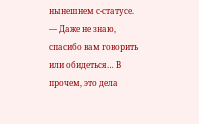нынешнем с-статусе.
— Даже не знаю, спасибо вам говорить или обидеться… В прочем, это дела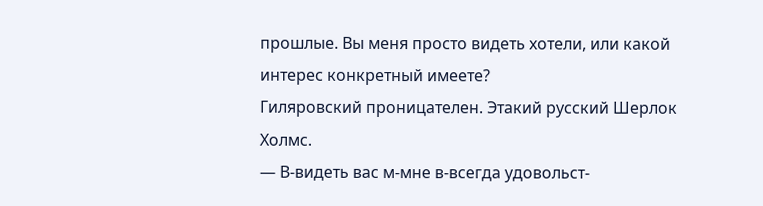прошлые. Вы меня просто видеть хотели, или какой интерес конкретный имеете?
Гиляровский проницателен. Этакий русский Шерлок Холмс.
— В-видеть вас м-мне в-всегда удовольст-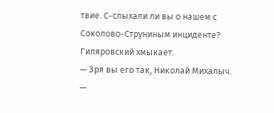твие. С-слыхали ли вы о нашем с Соколово-Струниным инциденте?
Гиляровский хмыкает.
— Зря вы его так, Николай Михалыч.
—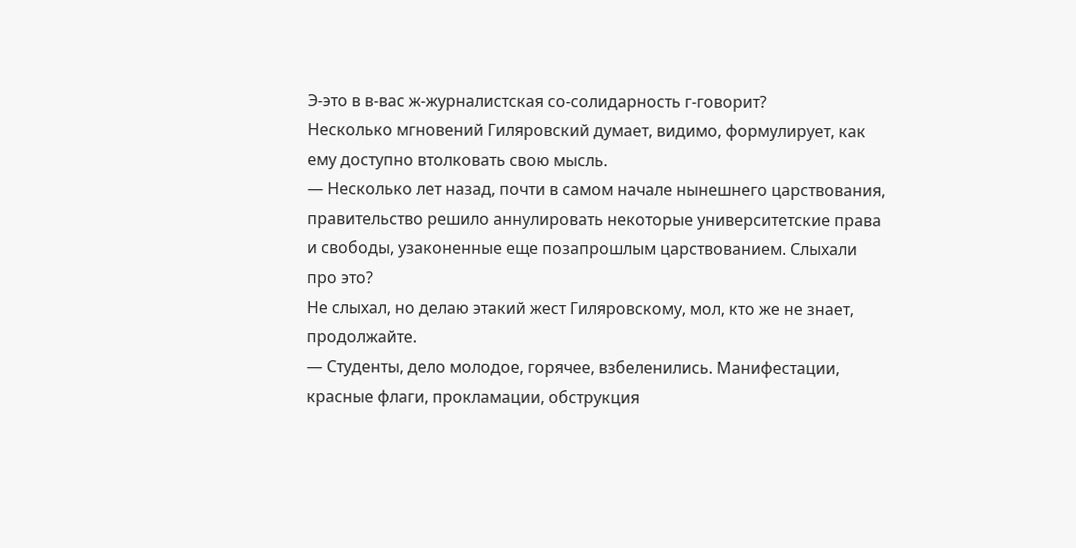Э-это в в-вас ж-журналистская со-солидарность г-говорит?
Несколько мгновений Гиляровский думает, видимо, формулирует, как ему доступно втолковать свою мысль.
— Несколько лет назад, почти в самом начале нынешнего царствования, правительство решило аннулировать некоторые университетские права и свободы, узаконенные еще позапрошлым царствованием. Слыхали про это?
Не слыхал, но делаю этакий жест Гиляровскому, мол, кто же не знает, продолжайте.
— Студенты, дело молодое, горячее, взбеленились. Манифестации, красные флаги, прокламации, обструкция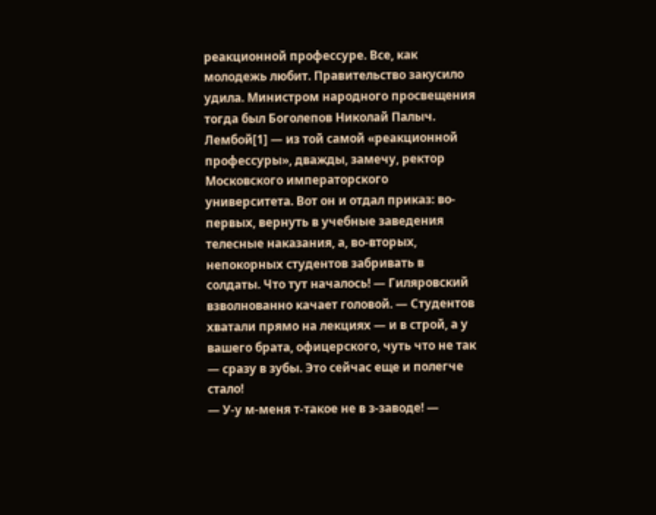реакционной профессуре. Все, как молодежь любит. Правительство закусило удила. Министром народного просвещения тогда был Боголепов Николай Палыч. Лембой[1] — из той самой «реакционной профессуры», дважды, замечу, ректор Московского императорского университета. Вот он и отдал приказ: во-первых, вернуть в учебные заведения телесные наказания, а, во-вторых, непокорных студентов забривать в солдаты. Что тут началось! — Гиляровский взволнованно качает головой. — Студентов хватали прямо на лекциях — и в строй, а у вашего брата, офицерского, чуть что не так — сразу в зубы. Это сейчас еще и полегче стало!
— У-у м-меня т-такое не в з-заводе! —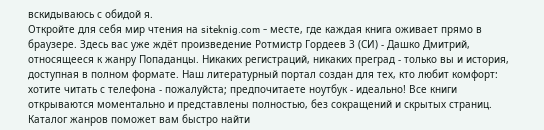вскидываюсь с обидой я.
Откройте для себя мир чтения на siteknig.com - месте, где каждая книга оживает прямо в браузере. Здесь вас уже ждёт произведение Ротмистр Гордеев 3 (СИ) - Дашко Дмитрий, относящееся к жанру Попаданцы. Никаких регистраций, никаких преград - только вы и история, доступная в полном формате. Наш литературный портал создан для тех, кто любит комфорт: хотите читать с телефона - пожалуйста; предпочитаете ноутбук - идеально! Все книги открываются моментально и представлены полностью, без сокращений и скрытых страниц. Каталог жанров поможет вам быстро найти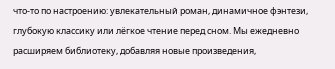что-то по настроению: увлекательный роман, динамичное фэнтези, глубокую классику или лёгкое чтение перед сном. Мы ежедневно расширяем библиотеку, добавляя новые произведения,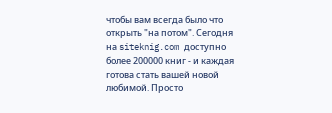чтобы вам всегда было что открыть "на потом". Сегодня на siteknig.com доступно более 200000 книг - и каждая готова стать вашей новой любимой. Просто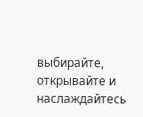выбирайте, открывайте и наслаждайтесь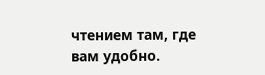чтением там, где вам удобно.